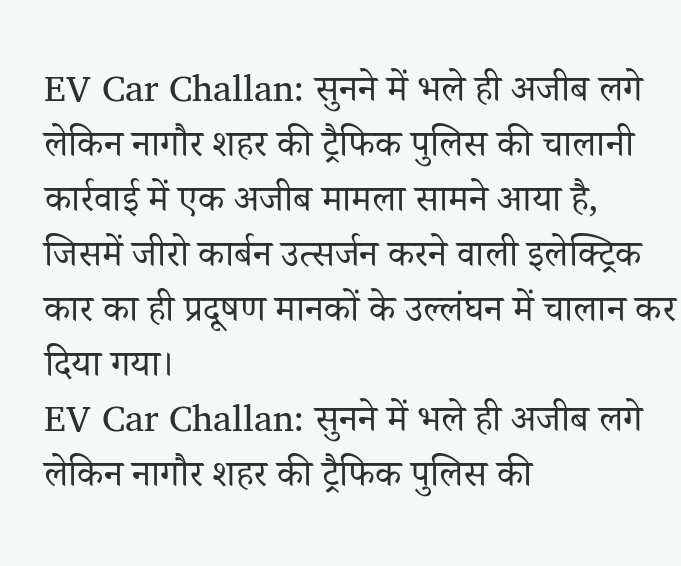EV Car Challan: सुनने में भले ही अजीब लगे लेकिन नागौर शहर की ट्रैफिक पुलिस की चालानी कार्रवाई में एक अजीब मामला सामने आया है, जिसमें जीरो कार्बन उत्सर्जन करने वाली इलेक्ट्रिक कार का ही प्रदूषण मानकों के उल्लंघन में चालान कर दिया गया।
EV Car Challan: सुनने में भले ही अजीब लगे लेकिन नागौर शहर की ट्रैफिक पुलिस की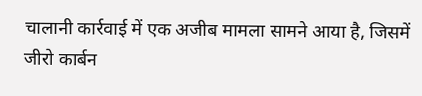चालानी कार्रवाई में एक अजीब मामला सामने आया है, जिसमें जीरो कार्बन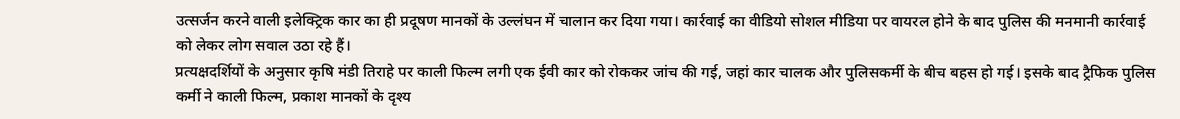उत्सर्जन करने वाली इलेक्ट्रिक कार का ही प्रदूषण मानकों के उल्लंघन में चालान कर दिया गया। कार्रवाई का वीडियो सोशल मीडिया पर वायरल होने के बाद पुलिस की मनमानी कार्रवाई को लेकर लोग सवाल उठा रहे हैं।
प्रत्यक्षदर्शियों के अनुसार कृषि मंडी तिराहे पर काली फिल्म लगी एक ईवी कार को रोककर जांच की गई, जहां कार चालक और पुलिसकर्मी के बीच बहस हो गई। इसके बाद ट्रैफिक पुलिस कर्मी ने काली फिल्म, प्रकाश मानकों के दृश्य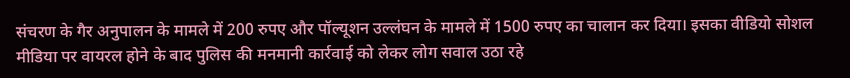संचरण के गैर अनुपालन के मामले में 200 रुपए और पॉल्यूशन उल्लंघन के मामले में 1500 रुपए का चालान कर दिया। इसका वीडियो सोशल मीडिया पर वायरल होने के बाद पुलिस की मनमानी कार्रवाई को लेकर लोग सवाल उठा रहे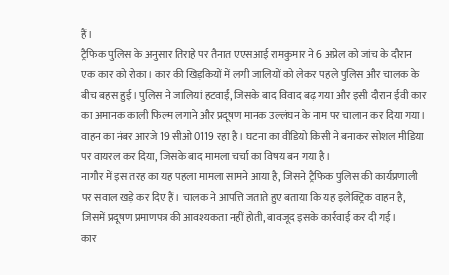हैं।
ट्रैफिक पुलिस के अनुसार तिराहे पर तैनात एएसआई रामकुमार ने 6 अप्रेल को जांच के दौरान एक कार को रोका। कार की खिड़कियों में लगी जालियों को लेकर पहले पुलिस और चालक के बीच बहस हुई। पुलिस ने जालियां हटवाईं, जिसके बाद विवाद बढ़ गया और इसी दौरान ईवी कार का अमानक काली फिल्म लगाने और प्रदूषण मानक उल्लंघन के नाम पर चालान कर दिया गया। वाहन का नंबर आरजे 19 सीओ 0119 रहा है। घटना का वीडियो किसी ने बनाकर सोशल मीडिया पर वायरल कर दिया, जिसके बाद मामला चर्चा का विषय बन गया है।
नागौर में इस तरह का यह पहला मामला सामने आया है, जिसने ट्रैफिक पुलिस की कार्यप्रणाली पर सवाल खड़े कर दिए हैं। चालक ने आपत्ति जताते हुए बताया कि यह इलेक्ट्रिक वाहन है, जिसमें प्रदूषण प्रमाणपत्र की आवश्यकता नहीं होती, बावजूद इसके कार्रवाई कर दी गई।
कार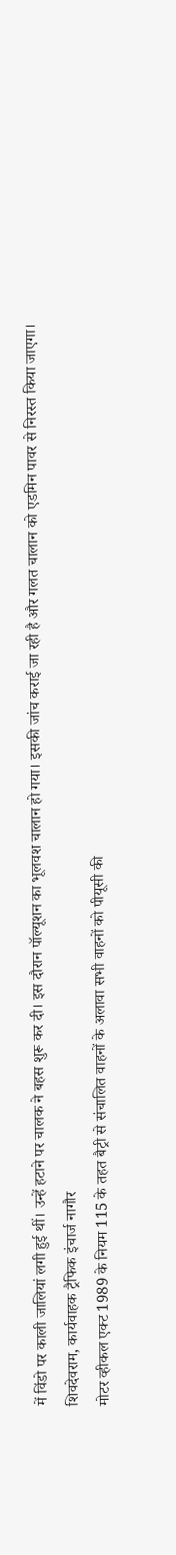में विंडो पर काली जालियां लगी हुई थीं। उन्हें हटाने पर चालक ने बहस शुरू कर दी। इस दौरान पॉल्यूशन का भूलवश चालान हो गया। इसकी जांच कराई जा रही है और गलत चालान को एडमिन पावर से निरस्त किया जाएगा।
शिवदेवराम, कार्यवाहक ट्रैफिक इंचार्ज नागौर
मोटर व्हीकल एक्ट 1989 के नियम 115 के तहत बैट्री से संचालित वाहनों के अलावा सभी वाहनों को पीयूसी की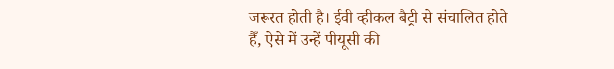जरूरत होती है। ईवी व्हीकल बैट्री से संचालित होते हैँ, ऐसे में उन्हें पीयूसी की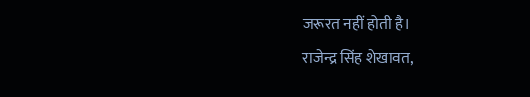जरूरत नहीं होती है।
राजेन्द्र सिंह शेखावत,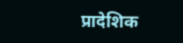प्रादेशिक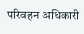परिवहन अधिकारी